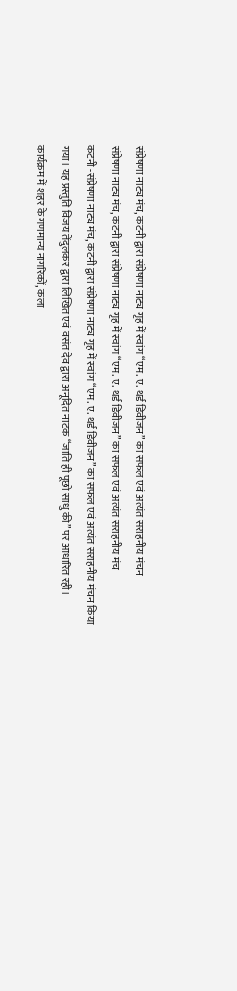संप्रेषणा नाट्य मंच, कटनी द्वारा संप्रेषणा नाट्य गृह में स्वांग “एम. ए. थर्ड डिवीजन” का सफल एवं अत्यंत सराहनीय मंचन
संप्रेषणा नाट्य मंच, कटनी द्वारा संप्रेषणा नाट्य गृह में स्वांग “एम. ए. थर्ड डिवीजन” का सफल एवं अत्यंत सराहनीय मंच
कटनी -संप्रेषणा नाट्य मंच, कटनी द्वारा संप्रेषणा नाट्य गृह में स्वांग “एम. ए. थर्ड डिवीजन” का सफल एवं अत्यंत सराहनीय मंचन किया गया। यह प्रस्तुति विजय तेंदुलकर द्वारा लिखित एवं वसंत देव द्वारा अनूदित नाटक “जाति ही पूछो साधु की” पर आधारित रही।
कार्यक्रम में शहर के गणमान्य नागरिकों, कला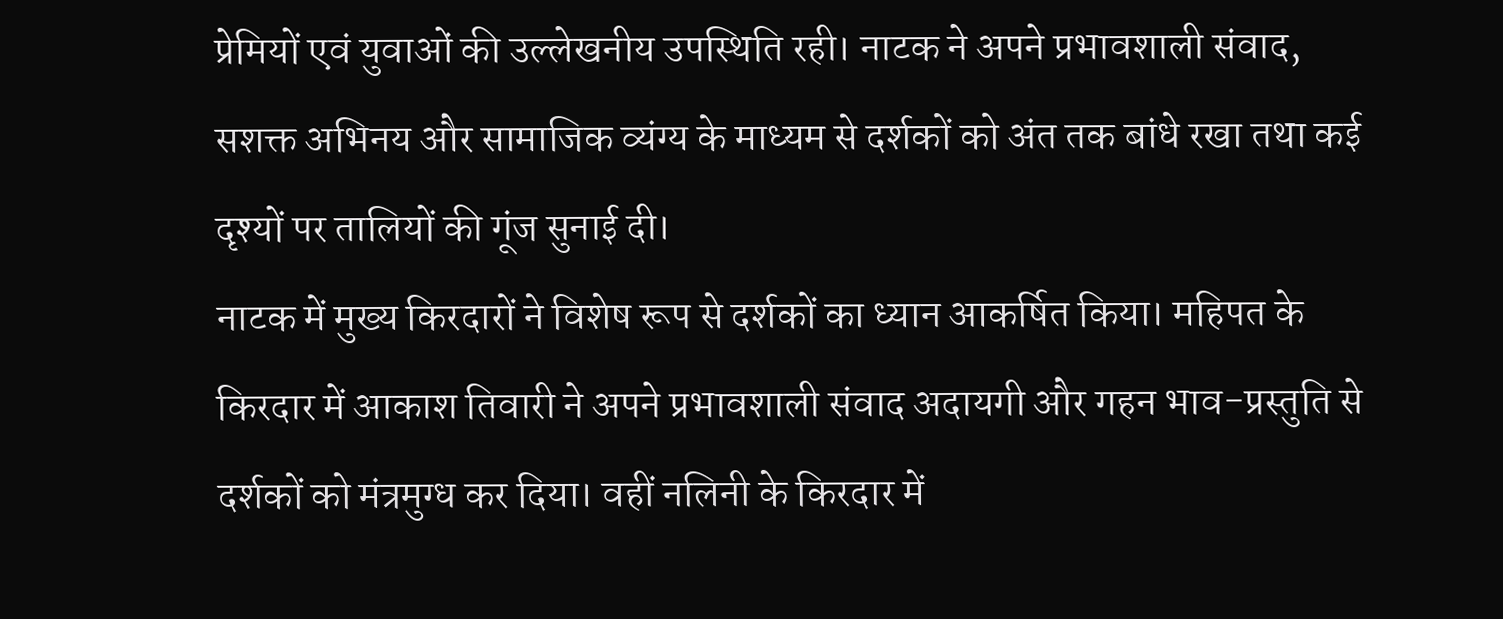प्रेमियों एवं युवाओं की उल्लेखनीय उपस्थिति रही। नाटक ने अपने प्रभावशाली संवाद, सशक्त अभिनय और सामाजिक व्यंग्य के माध्यम से दर्शकों को अंत तक बांधे रखा तथा कई दृश्यों पर तालियों की गूंज सुनाई दी।
नाटक में मुख्य किरदारों ने विशेष रूप से दर्शकों का ध्यान आकर्षित किया। महिपत के किरदार में आकाश तिवारी ने अपने प्रभावशाली संवाद अदायगी और गहन भाव-प्रस्तुति से दर्शकों को मंत्रमुग्ध कर दिया। वहीं नलिनी के किरदार में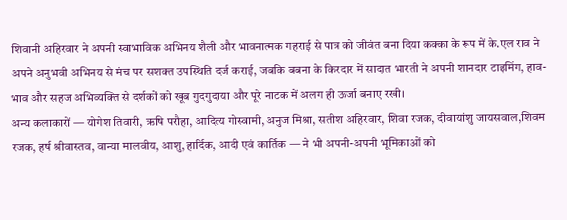शिवानी अहिरवार ने अपनी स्वाभाविक अभिनय शैली और भावनात्मक गहराई से पात्र को जीवंत बना दिया कक्का के रूप में के.एल राव ने अपने अनुभवी अभिनय से मंच पर सशक्त उपस्थिति दर्ज कराई, जबकि बबना के किरदार में सादात भारती ने अपनी शानदार टाइमिंग, हाव-भाव और सहज अभिव्यक्ति से दर्शकों को खूब गुदगुदाया और पूरे नाटक में अलग ही ऊर्जा बनाए रखी।
अन्य कलाकारों — योगेश तिवारी, ऋषि परौहा, आदित्य गोस्वामी, अनुज मिश्रा, सतीश अहिरवार, शिवा रजक, दीवायांशु जायसवाल,शिवम रजक, हर्ष श्रीवास्तव, वान्या मालवीय, आशु, हार्दिक, आदी एवं कार्तिक — ने भी अपनी-अपनी भूमिकाओं को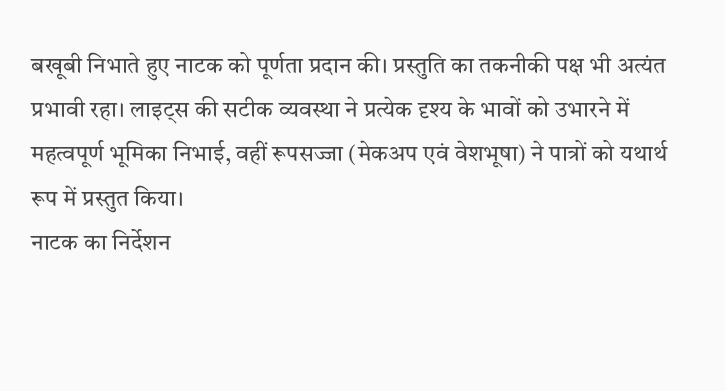बखूबी निभाते हुए नाटक को पूर्णता प्रदान की। प्रस्तुति का तकनीकी पक्ष भी अत्यंत प्रभावी रहा। लाइट्स की सटीक व्यवस्था ने प्रत्येक दृश्य के भावों को उभारने में महत्वपूर्ण भूमिका निभाई, वहीं रूपसज्जा (मेकअप एवं वेशभूषा) ने पात्रों को यथार्थ रूप में प्रस्तुत किया।
नाटक का निर्देशन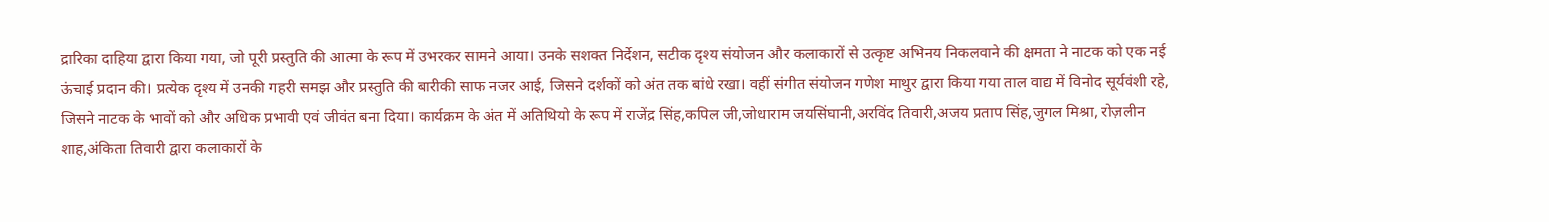द्रारिका दाहिया द्वारा किया गया, जो पूरी प्रस्तुति की आत्मा के रूप में उभरकर सामने आया। उनके सशक्त निर्देशन, सटीक दृश्य संयोजन और कलाकारों से उत्कृष्ट अभिनय निकलवाने की क्षमता ने नाटक को एक नई ऊंचाई प्रदान की। प्रत्येक दृश्य में उनकी गहरी समझ और प्रस्तुति की बारीकी साफ नजर आई, जिसने दर्शकों को अंत तक बांधे रखा। वहीं संगीत संयोजन गणेश माथुर द्वारा किया गया ताल वाद्य में विनोद सूर्यवंशी रहे, जिसने नाटक के भावों को और अधिक प्रभावी एवं जीवंत बना दिया। कार्यक्रम के अंत में अतिथियो के रूप में राजेंद्र सिंह,कपिल जी,जोधाराम जयसिंघानी,अरविंद तिवारी,अजय प्रताप सिंह,जुगल मिश्रा, रोज़लीन शाह,अंकिता तिवारी द्वारा कलाकारों के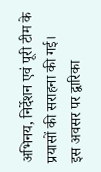अभिनय, निर्देशन एवं पूरी टीम के प्रयासों की सराहना की गई।
इस अवसर पर द्वारिका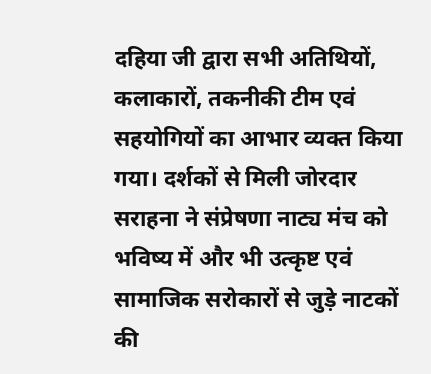दहिया जी द्वारा सभी अतिथियों, कलाकारों, तकनीकी टीम एवं सहयोगियों का आभार व्यक्त किया गया। दर्शकों से मिली जोरदार सराहना ने संप्रेषणा नाट्य मंच को भविष्य में और भी उत्कृष्ट एवं सामाजिक सरोकारों से जुड़े नाटकों की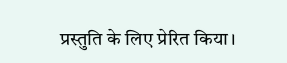प्रस्तुति के लिए प्रेरित किया।